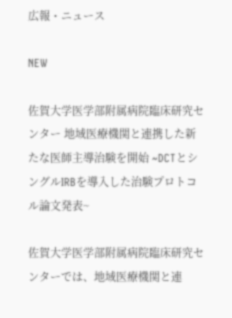広報・ニュース

NEW

佐賀大学医学部附属病院臨床研究センター 地域医療機関と連携した新たな医師主導治験を開始 ~DCTとシングルIRBを導入した治験プロトコル論文発表~

佐賀大学医学部附属病院臨床研究センターでは、地域医療機関と連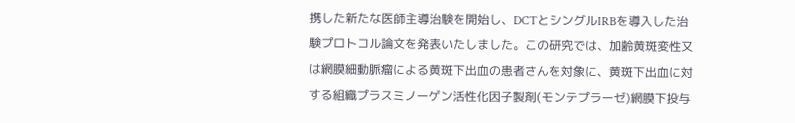携した新たな医師主導治験を開始し、DCTとシングルIRBを導入した治験プロトコル論文を発表いたしました。この研究では、加齢黄斑変性又は網膜細動脈瘤による黄斑下出血の患者さんを対象に、黄斑下出血に対する組織プラスミノーゲン活性化因子製剤(モンテプラーゼ)網膜下投与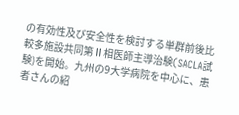の有効性及び安全性を検討する単群前後比較多施設共同第Ⅱ相医師主導治験(SACLA試験)を開始。九州の9大学病院を中心に、患者さんの紹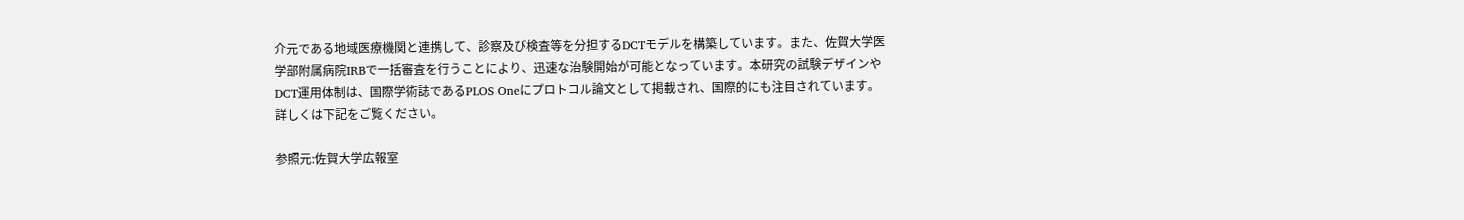介元である地域医療機関と連携して、診察及び検査等を分担するDCTモデルを構築しています。また、佐賀大学医学部附属病院IRBで一括審査を行うことにより、迅速な治験開始が可能となっています。本研究の試験デザインやDCT運用体制は、国際学術誌であるPLOS Oneにプロトコル論文として掲載され、国際的にも注目されています。詳しくは下記をご覧ください。

参照元:佐賀大学広報室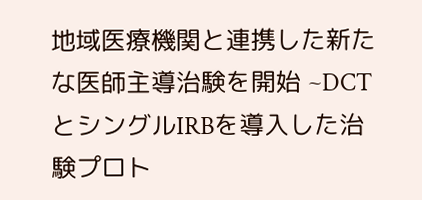地域医療機関と連携した新たな医師主導治験を開始 ~DCTとシングルIRBを導入した治験プロト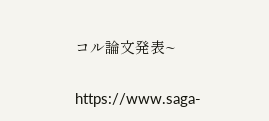コル論文発表~

https://www.saga-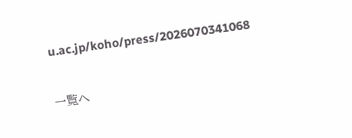u.ac.jp/koho/press/2026070341068

一覧へ